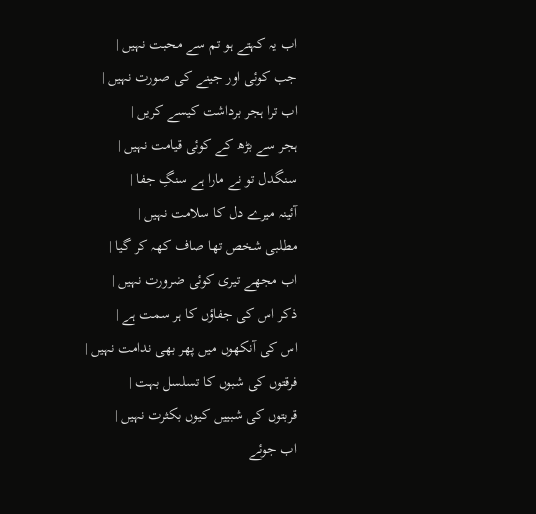اب یہ کہتے ہو تم سے محبت نہیں |
جب کوئی اور جینے کی صورت نہیں |
اب ترا ہجر برداشت کیسے کریں |
ہجر سے بڑھ کے کوئی قیامت نہیں |
سنگدل تو نے مارا ہے سنگِ جفا |
آئینہ میرے دل کا سلامت نہیں |
مطلبی شخص تھا صاف کهہ کر گیا |
اب مجھے تیری کوئی ضرورت نہیں |
ذکر اس کی جفاؤں کا ہر سمت ہے |
اس کی آنکھوں میں پھر بھی ندامت نہیں |
فرقتوں کی شبوں کا تسلسل بہت |
قربتوں کی شبییں کیوں بکثرت نہیں |
اب جوئے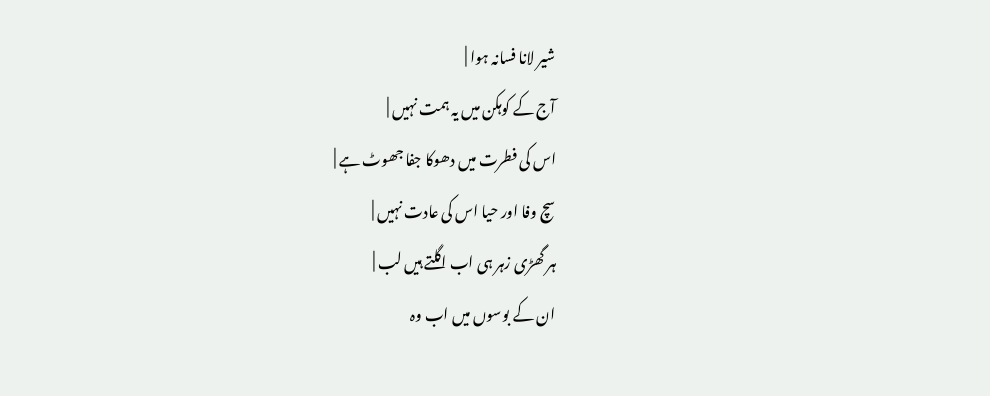شیر لانا فسانہ ہوا |
آج کے کوہکن میں یہ ہمت نہیں |
اس کی فطرت میں دھوکا جفا جھوٹ ہے |
سچ وفا اور حیا اس کی عادت نہیں |
ہر گھڑی زہر ہی اب اگلتے ہیں لب |
ان کے بوسوں میں اب وہ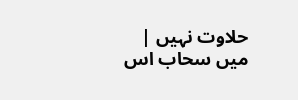حلاوت نہیں |
میں سحاب اس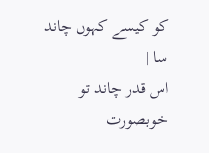کو کیسے کہوں چاند سا |
اس قدر چاند تو خوبصورت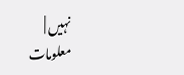نہیں |
معلومات